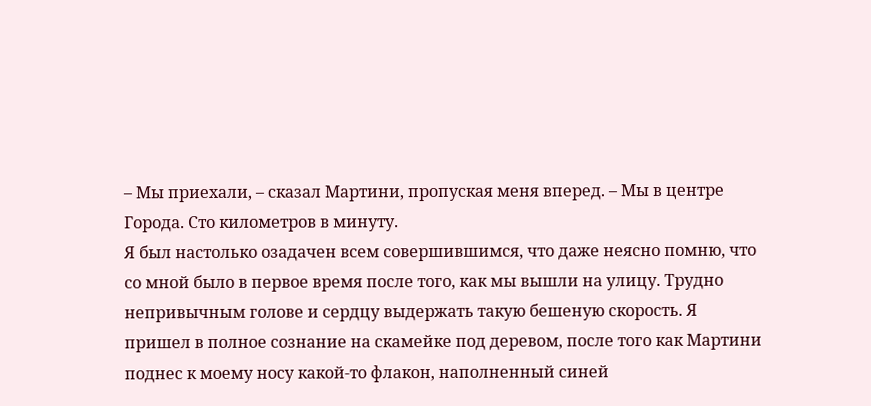– Мы приехали, – сказал Мартини, пропуская меня вперед. – Мы в центре Города. Сто километров в минуту.
Я был настолько озадачен всем совершившимся, что даже неясно помню, что со мной было в первое время после того, как мы вышли на улицу. Трудно непривычным голове и сердцу выдержать такую бешеную скорость. Я пришел в полное сознание на скамейке под деревом, после того как Мартини поднес к моему носу какой-то флакон, наполненный синей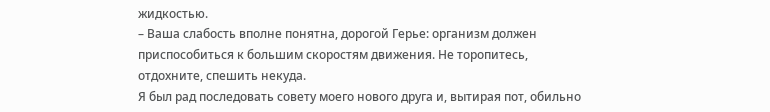жидкостью.
– Ваша слабость вполне понятна, дорогой Герье: организм должен приспособиться к большим скоростям движения. Не торопитесь, отдохните, спешить некуда.
Я был рад последовать совету моего нового друга и, вытирая пот, обильно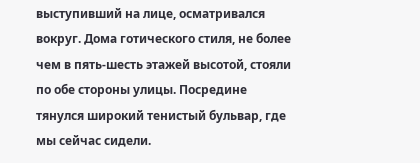выступивший на лице, осматривался вокруг. Дома готического стиля, не более чем в пять-шесть этажей высотой, стояли по обе стороны улицы. Посредине тянулся широкий тенистый бульвар, где мы сейчас сидели.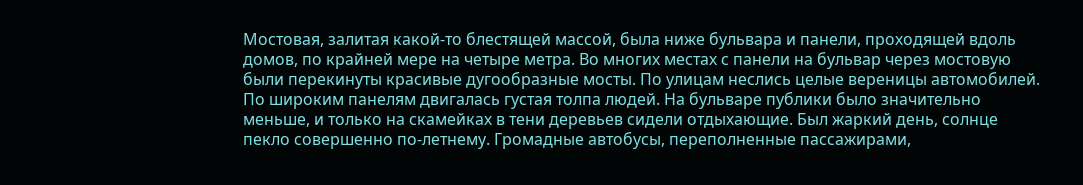Мостовая, залитая какой-то блестящей массой, была ниже бульвара и панели, проходящей вдоль домов, по крайней мере на четыре метра. Во многих местах с панели на бульвар через мостовую были перекинуты красивые дугообразные мосты. По улицам неслись целые вереницы автомобилей. По широким панелям двигалась густая толпа людей. На бульваре публики было значительно меньше, и только на скамейках в тени деревьев сидели отдыхающие. Был жаркий день, солнце пекло совершенно по-летнему. Громадные автобусы, переполненные пассажирами,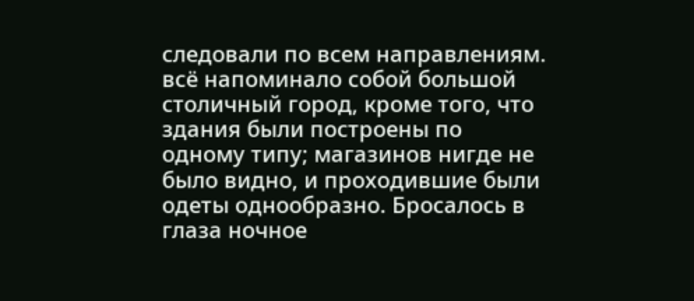следовали по всем направлениям. всё напоминало собой большой столичный город, кроме того, что здания были построены по одному типу; магазинов нигде не было видно, и проходившие были одеты однообразно. Бросалось в глаза ночное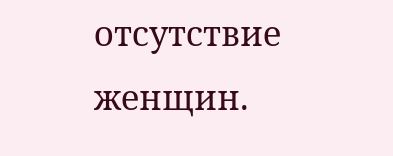отсутствие женщин.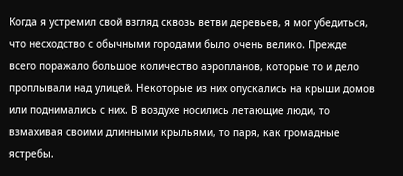Когда я устремил свой взгляд сквозь ветви деревьев, я мог убедиться, что несходство с обычными городами было очень велико. Прежде всего поражало большое количество аэропланов, которые то и дело проплывали над улицей. Некоторые из них опускались на крыши домов или поднимались с них. В воздухе носились летающие люди, то взмахивая своими длинными крыльями, то паря, как громадные ястребы.